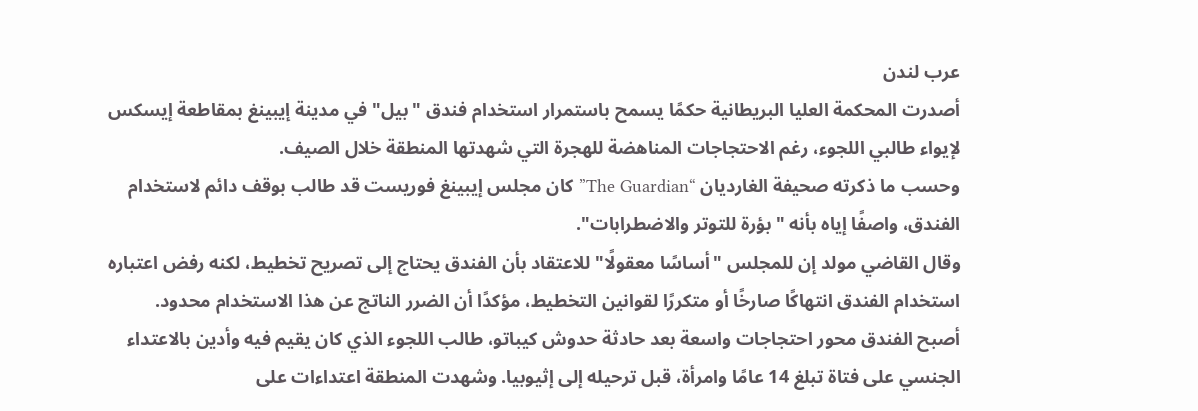عرب لندن
أصدرت المحكمة العليا البريطانية حكمًا يسمح باستمرار استخدام فندق "بيل" في مدينة إيبينغ بمقاطعة إيسكس لإيواء طالبي اللجوء، رغم الاحتجاجات المناهضة للهجرة التي شهدتها المنطقة خلال الصيف.
وحسب ما ذكرته صحيفة الغارديان “The Guardian” كان مجلس إيبينغ فوريست قد طالب بوقف دائم لاستخدام الفندق، واصفًا إياه بأنه "بؤرة للتوتر والاضطرابات".
وقال القاضي مولد إن للمجلس "أساسًا معقولًا" للاعتقاد بأن الفندق يحتاج إلى تصريح تخطيط، لكنه رفض اعتباره استخدام الفندق انتهاكًا صارخًا أو متكررًا لقوانين التخطيط، مؤكدًا أن الضرر الناتج عن هذا الاستخدام محدود.
أصبح الفندق محور احتجاجات واسعة بعد حادثة حدوش كيباتو، طالب اللجوء الذي كان يقيم فيه وأدين بالاعتداء الجنسي على فتاة تبلغ 14 عامًا وامرأة، قبل ترحيله إلى إثيوبيا. وشهدت المنطقة اعتداءات على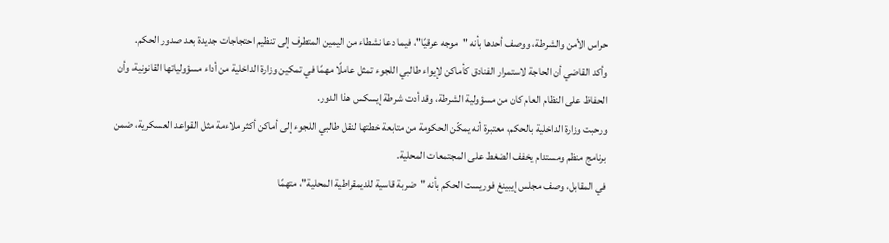حراس الأمن والشرطة، ووصف أحدها بأنه "موجه عرقيًا"، فيما دعا نشطاء من اليمين المتطرف إلى تنظيم احتجاجات جديدة بعد صدور الحكم.
وأكد القاضي أن الحاجة لاستمرار الفنادق كأماكن لإيواء طالبي اللجوء تمثل عاملًا مهمًا في تمكين وزارة الداخلية من أداء مسؤولياتها القانونية، وأن الحفاظ على النظام العام كان من مسؤولية الشرطة، وقد أدت شرطة إيسكس هذا الدور.
ورحبت وزارة الداخلية بالحكم، معتبرة أنه يمكّن الحكومة من متابعة خطتها لنقل طالبي اللجوء إلى أماكن أكثر ملاءمة مثل القواعد العسكرية، ضمن برنامج منظم ومستدام يخفف الضغط على المجتمعات المحلية.
في المقابل، وصف مجلس إيبينغ فوريست الحكم بأنه "ضربة قاسية للديمقراطية المحلية"، متهمًا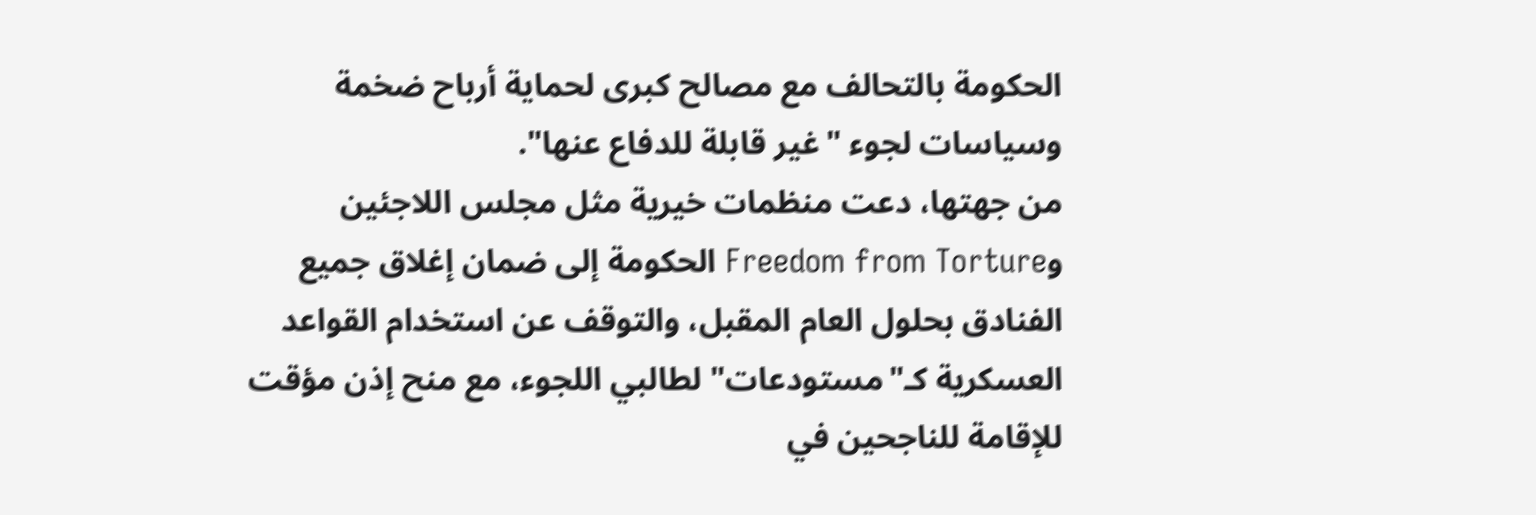الحكومة بالتحالف مع مصالح كبرى لحماية أرباح ضخمة وسياسات لجوء "غير قابلة للدفاع عنها".
من جهتها، دعت منظمات خيرية مثل مجلس اللاجئين وFreedom from Torture الحكومة إلى ضمان إغلاق جميع الفنادق بحلول العام المقبل، والتوقف عن استخدام القواعد العسكرية كـ"مستودعات" لطالبي اللجوء، مع منح إذن مؤقت للإقامة للناجحين في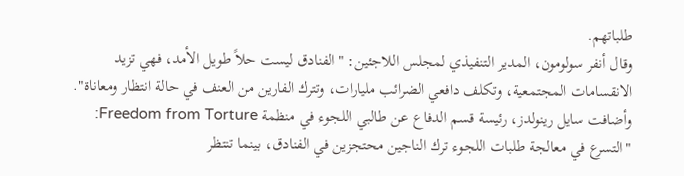طلباتهم.
وقال أنفر سولومون، المدير التنفيذي لمجلس اللاجئين: "الفنادق ليست حلاً طويل الأمد، فهي تزيد الانقسامات المجتمعية، وتكلف دافعي الضرائب مليارات، وتترك الفارين من العنف في حالة انتظار ومعاناة".
وأضافت سايل رينولدز، رئيسة قسم الدفاع عن طالبي اللجوء في منظمة Freedom from Torture: "التسرع في معالجة طلبات اللجوء ترك الناجين محتجزين في الفنادق، بينما تنتظر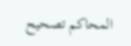المحاكم تصحيح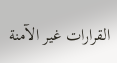القرارات غير الآمنة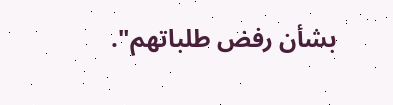بشأن رفض طلباتهم".